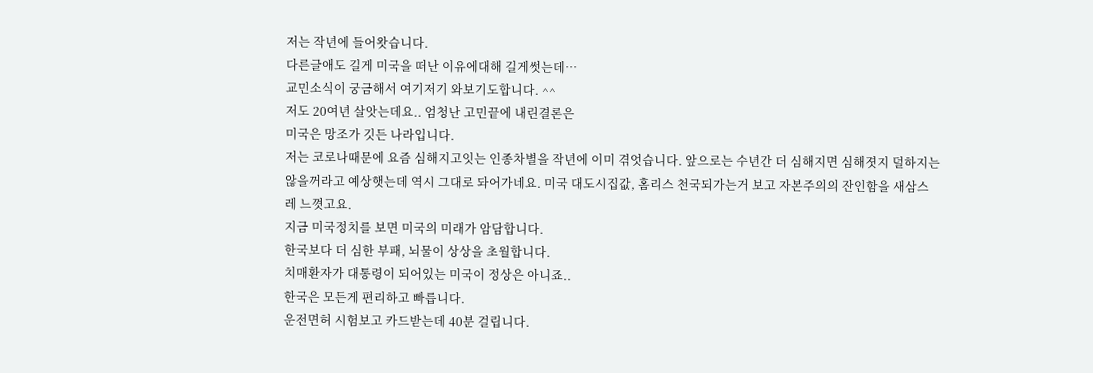저는 작년에 들어왓습니다.
다른글애도 길게 미국을 떠난 이유에대해 길게썻는데…
교민소식이 궁금해서 여기저기 와보기도합니다. ^^
저도 20여년 살앗는데요.. 엄청난 고민끝에 내린결론은
미국은 망조가 깃든 나라입니다.
저는 코로나때문에 요즘 심해지고잇는 인종차별을 작년에 이미 겪엇습니다. 앞으로는 수년간 더 심해지면 심해졋지 덜하지는 않을꺼라고 예상햇는데 역시 그대로 돠어가네요. 미국 대도시집값, 홈리스 천국되가는거 보고 자본주의의 잔인함을 새삼스레 느꼇고요.
지금 미국정치를 보면 미국의 미래가 암담합니다.
한국보다 더 심한 부패, 뇌물이 상상을 초월합니다.
치매환자가 대통령이 되어있는 미국이 정상은 아니죠..
한국은 모든게 편리하고 빠릅니다.
운전면허 시험보고 카드받는데 40분 걸립니다.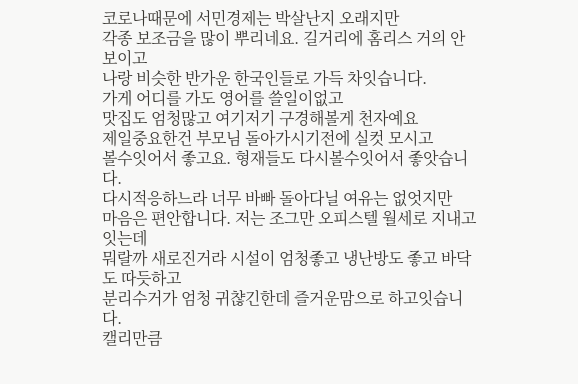코로나때문에 서민경제는 박살난지 오래지만
각종 보조금을 많이 뿌리네요. 길거리에 홈리스 거의 안보이고
나랑 비슷한 반가운 한국인들로 가득 차잇습니다.
가게 어디를 가도 영어를 쓸일이없고
맛집도 엄청많고 여기저기 구경해볼게 천자예요
제일중요한건 부모님 돌아가시기전에 실컷 모시고
볼수잇어서 좋고요. 형재들도 다시볼수잇어서 좋앗습니다.
다시적응하느라 너무 바빠 돌아다닐 여유는 없엇지만
마음은 편안합니다. 저는 조그만 오피스텔 월세로 지내고 잇는데
뭐랄까 새로진거라 시설이 엄청좋고 냉난방도 좋고 바닥도 따듯하고
분리수거가 엄청 귀챦긴한데 즐거운맘으로 하고잇습니다.
캘리만큼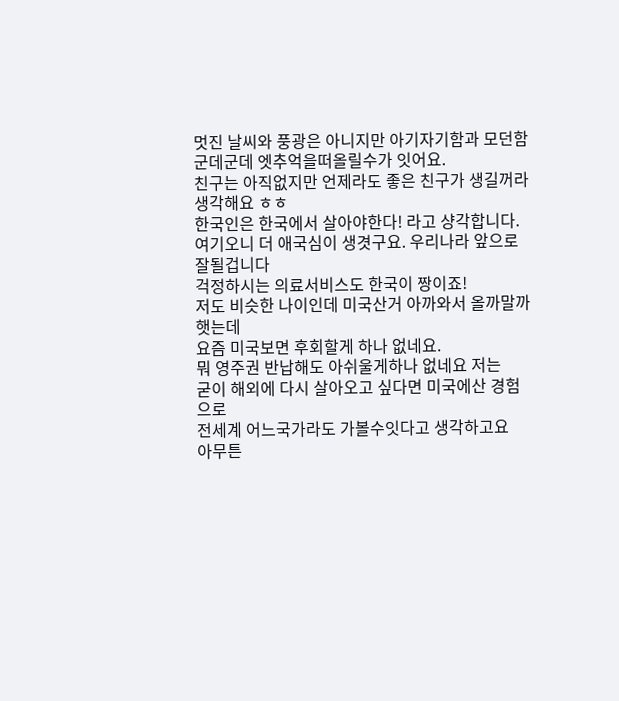멋진 날씨와 풍광은 아니지만 아기자기함과 모던함
군데군데 엣추억을떠올릴수가 잇어요.
친구는 아직없지만 언제라도 좋은 친구가 생길꺼라생각해요 ㅎㅎ
한국인은 한국에서 살아야한다! 라고 샹각합니다.
여기오니 더 애국심이 생겻구요. 우리나라 앞으로 잘될겁니다
걱정하시는 의료서비스도 한국이 짱이죠!
저도 비슷한 나이인데 미국산거 아까와서 올까말까햇는데
요즘 미국보면 후회할게 하나 없네요.
뭐 영주권 반납해도 아쉬울게하나 없네요 저는
굳이 해외에 다시 살아오고 싶다면 미국에산 경험으로
전세계 어느국가라도 가볼수잇다고 생각하고요
아무튼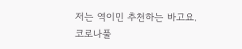저는 역이민 추천하는 바고요.
코로나풀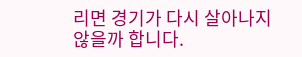리면 경기가 다시 살아나지 않을까 합니다.